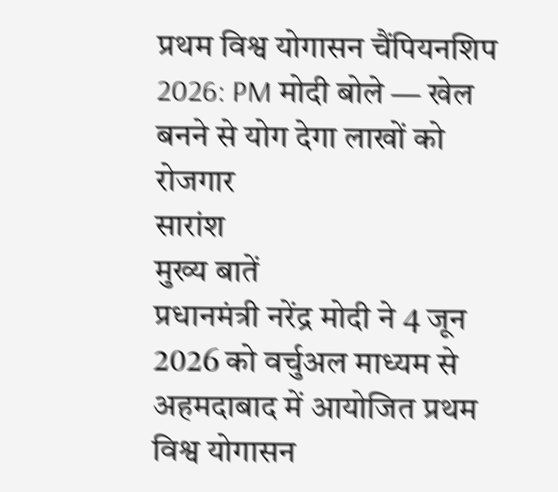प्रथम विश्व योगासन चैंपियनशिप 2026: PM मोदी बोले — खेल बनने से योग देगा लाखों को रोजगार
सारांश
मुख्य बातें
प्रधानमंत्री नरेंद्र मोदी ने 4 जून 2026 को वर्चुअल माध्यम से अहमदाबाद में आयोजित प्रथम विश्व योगासन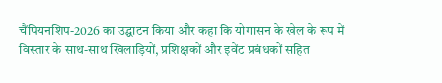चैंपियनशिप-2026 का उद्घाटन किया और कहा कि योगासन के खेल के रूप में विस्तार के साथ-साथ खिलाड़ियों, प्रशिक्षकों और इवेंट प्रबंधकों सहित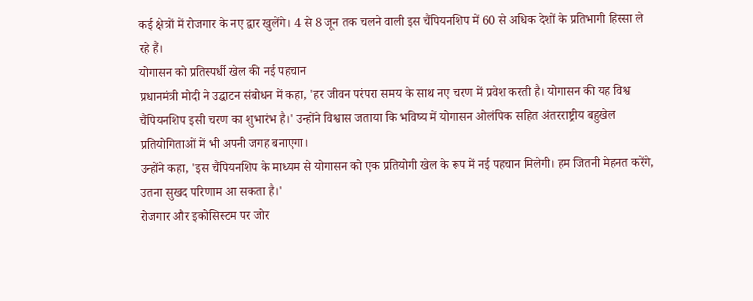कई क्षेत्रों में रोजगार के नए द्वार खुलेंगे। 4 से 8 जून तक चलने वाली इस चैंपियनशिप में 60 से अधिक देशों के प्रतिभागी हिस्सा ले रहे हैं।
योगासन को प्रतिस्पर्धी खेल की नई पहचान
प्रधानमंत्री मोदी ने उद्घाटन संबोधन में कहा, 'हर जीवन परंपरा समय के साथ नए चरण में प्रवेश करती है। योगासन की यह विश्व चैंपियनशिप इसी चरण का शुभारंभ है।' उन्होंने विश्वास जताया कि भविष्य में योगासन ओलंपिक सहित अंतरराष्ट्रीय बहुखेल प्रतियोगिताओं में भी अपनी जगह बनाएगा।
उन्होंने कहा, 'इस चैंपियनशिप के माध्यम से योगासन को एक प्रतियोगी खेल के रूप में नई पहचान मिलेगी। हम जितनी मेहनत करेंगे, उतना सुखद परिणाम आ सकता है।'
रोजगार और इकोसिस्टम पर जोर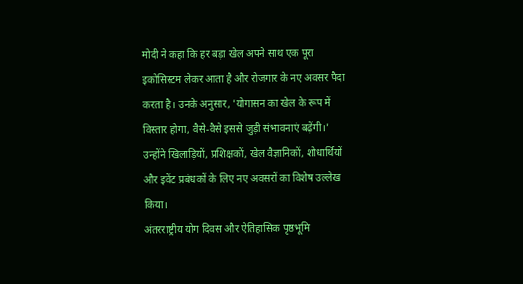मोदी ने कहा कि हर बड़ा खेल अपने साथ एक पूरा इकोसिस्टम लेकर आता है और रोजगार के नए अवसर पैदा करता है। उनके अनुसार, 'योगासन का खेल के रूप में विस्तार होगा, वैसे-वैसे इससे जुड़ी संभावनाएं बढ़ेंगी।' उन्होंने खिलाड़ियों, प्रशिक्षकों, खेल वैज्ञानिकों, शोधार्थियों और इवेंट प्रबंधकों के लिए नए अवसरों का विशेष उल्लेख किया।
अंतरराष्ट्रीय योग दिवस और ऐतिहासिक पृष्ठभूमि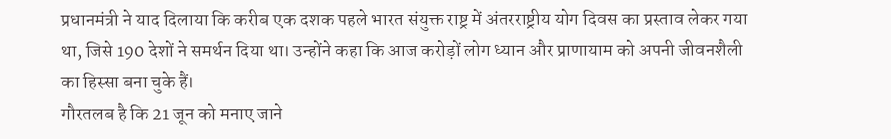प्रधानमंत्री ने याद दिलाया कि करीब एक दशक पहले भारत संयुक्त राष्ट्र में अंतरराष्ट्रीय योग दिवस का प्रस्ताव लेकर गया था, जिसे 190 देशों ने समर्थन दिया था। उन्होंने कहा कि आज करोड़ों लोग ध्यान और प्राणायाम को अपनी जीवनशैली का हिस्सा बना चुके हैं।
गौरतलब है कि 21 जून को मनाए जाने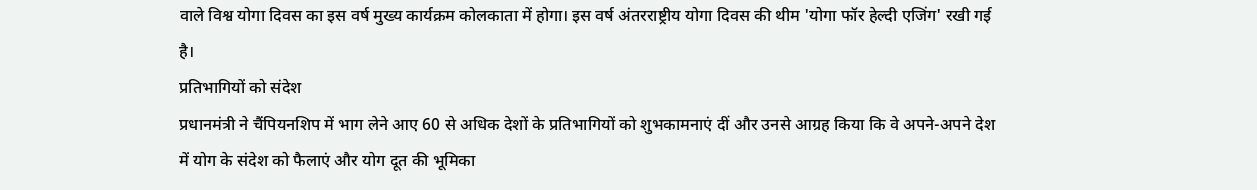वाले विश्व योगा दिवस का इस वर्ष मुख्य कार्यक्रम कोलकाता में होगा। इस वर्ष अंतरराष्ट्रीय योगा दिवस की थीम 'योगा फॉर हेल्दी एजिंग' रखी गई है।
प्रतिभागियों को संदेश
प्रधानमंत्री ने चैंपियनशिप में भाग लेने आए 60 से अधिक देशों के प्रतिभागियों को शुभकामनाएं दीं और उनसे आग्रह किया कि वे अपने-अपने देश में योग के संदेश को फैलाएं और योग दूत की भूमिका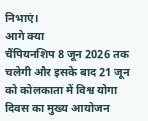निभाएं।
आगे क्या
चैंपियनशिप 8 जून 2026 तक चलेगी और इसके बाद 21 जून को कोलकाता में विश्व योगा दिवस का मुख्य आयोजन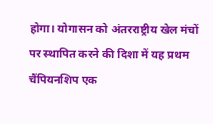होगा। योगासन को अंतरराष्ट्रीय खेल मंचों पर स्थापित करने की दिशा में यह प्रथम चैंपियनशिप एक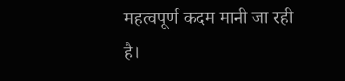महत्वपूर्ण कदम मानी जा रही है।